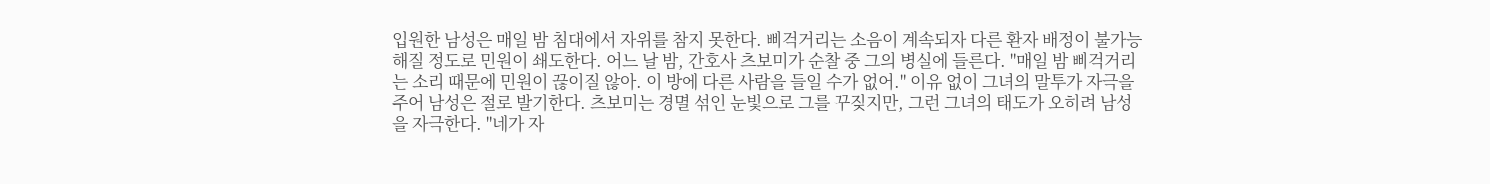입원한 남성은 매일 밤 침대에서 자위를 참지 못한다. 삐걱거리는 소음이 계속되자 다른 환자 배정이 불가능해질 정도로 민원이 쇄도한다. 어느 날 밤, 간호사 츠보미가 순찰 중 그의 병실에 들른다. "매일 밤 삐걱거리는 소리 때문에 민원이 끊이질 않아. 이 방에 다른 사람을 들일 수가 없어." 이유 없이 그녀의 말투가 자극을 주어 남성은 절로 발기한다. 츠보미는 경멸 섞인 눈빛으로 그를 꾸짖지만, 그런 그녀의 태도가 오히려 남성을 자극한다. "네가 자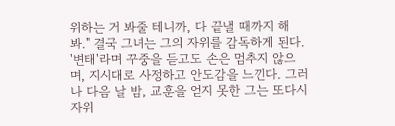위하는 거 봐줄 테니까, 다 끝낼 때까지 해 봐." 결국 그녀는 그의 자위를 감독하게 된다. '변태'라며 꾸중을 듣고도 손은 멈추지 않으며, 지시대로 사정하고 안도감을 느낀다. 그러나 다음 날 밤, 교훈을 얻지 못한 그는 또다시 자위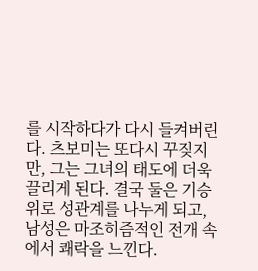를 시작하다가 다시 들켜버린다. 츠보미는 또다시 꾸짖지만, 그는 그녀의 태도에 더욱 끌리게 된다. 결국 둘은 기승위로 성관계를 나누게 되고, 남성은 마조히즘적인 전개 속에서 쾌락을 느낀다.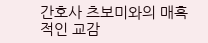간호사 츠보미와의 매혹적인 교감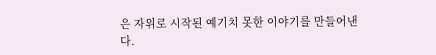은 자위로 시작된 예기치 못한 이야기를 만들어낸다.